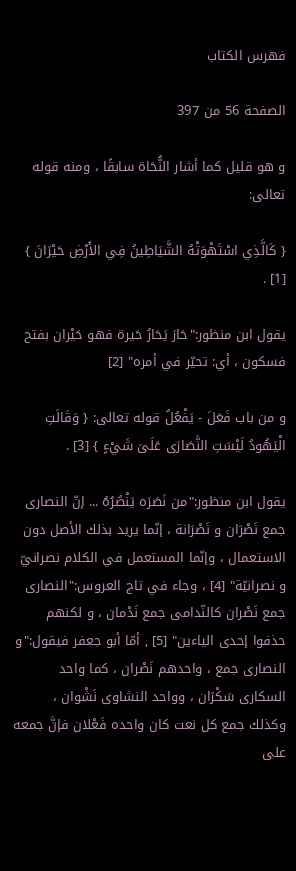فهرس الكتاب

الصفحة 56 من 397

و هو قليل كما أشار النُّحَاة سابقًا ، ومنه قوله تعالى:

{ كَالَّذِي اسْتَهْوَتْهُ الشَّيَاطِينُ فِي الأَرْضِ حَيْرَانَ } [1] .

يقول ابن منظور:"حَارَ يَحَارُ حَيرة فهو حَيْران بفتح فسكون ، أي: تحيّر في أمره" [2]

و من باب فَعَلَ - يَفْعُلُ قوله تعالى: { وَقَالَتِ الْيَهُودُ لَيْسَتِ النَّصَارَى عَلَىَ شَيْءٍ } [3] .

يقول ابن منظور:"من نَصَرَه يَنْصُرُهُ ... إنّ النصارى جمع نَصْرَان و نَصْرَانة ، إنّما يريد بذلك الأصل دون الاستعمال ، وإنّما المستعمل في الكلام نصرانيّ و نصرانيّة" [4] ، وجاء في تاج العروس:"النصارى جمع نَصْران كالنّدامى جمع نَدْمان ، و لكنهم حذفوا إحدى الياءين" [5] , أمّا أبو جعفر فيقول:"و النصارى جمع ، واحدهم نَصْران ، كما واحد السكارى سَكْرَان ، وواحد النشاوى نَشْوان ، وكذلك جمع كل نعت كان واحده فَعْلان فإنَّ جمعه على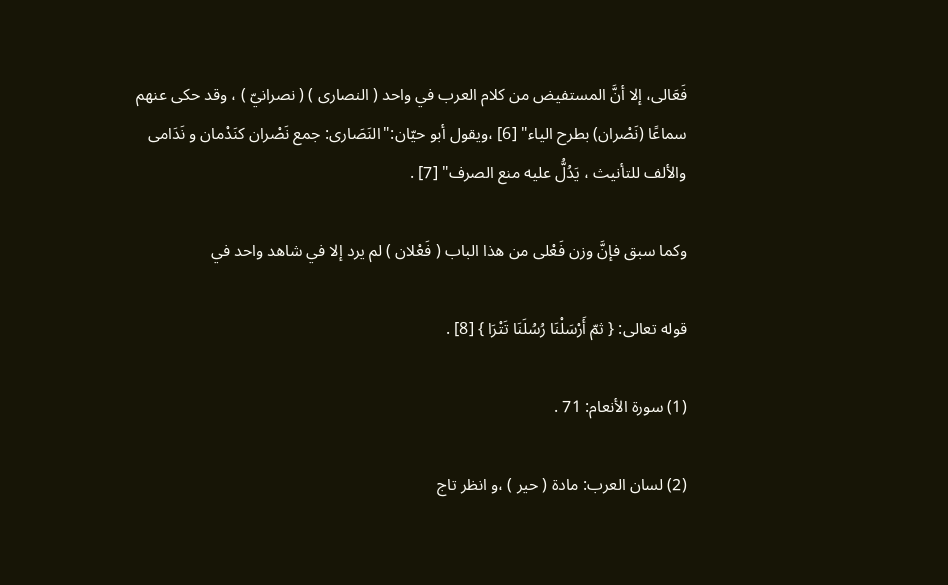فَعَالى، إلا أنَّ المستفيض من كلام العرب في واحد ( النصارى ) ( نصرانيّ ) ، وقد حكى عنهم سماعًا (نَصْران) بطرح الياء" [6] ،ويقول أبو حيّان:"النَصَارى: جمع نَصْران كنَدْمان و نَدَامى والألف للتأنيث ، يَدُلُّ عليه منع الصرف" [7] .

وكما سبق فإنَّ وزن فَعْلى من هذا الباب ( فَعْلان ) لم يرد إلا في شاهد واحد في

قوله تعالى: { ثمّ أَرْسَلْنَا رُسُلَنَا تَتْرَا } [8] .

(1) سورة الأنعام: 71 .

(2) لسان العرب: مادة ( حير ) ،و انظر تاج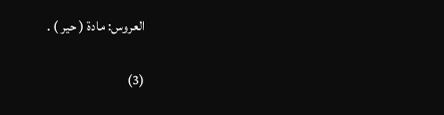العروس: مادة ( حير ) .

(3)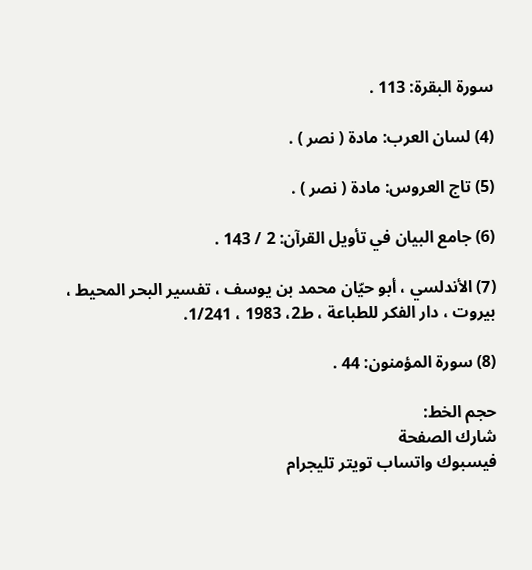سورة البقرة: 113 .

(4) لسان العرب: مادة ( نصر ) .

(5) تاج العروس: مادة ( نصر ) .

(6) جامع البيان في تأويل القرآن: 2 / 143 .

(7) الأندلسي ، أبو حيّان محمد بن يوسف ، تفسير البحر المحيط ، بيروت ، دار الفكر للطباعة ، ط2، 1983 ، 1/241.

(8) سورة المؤمنون: 44 .

حجم الخط:
شارك الصفحة
فيسبوك واتساب تويتر تليجرام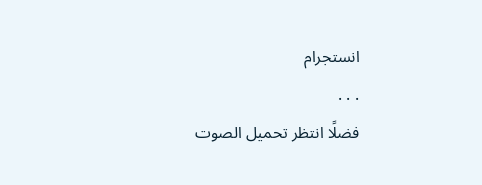انستجرام
. . .
فضلًا انتظر تحميل الصوت